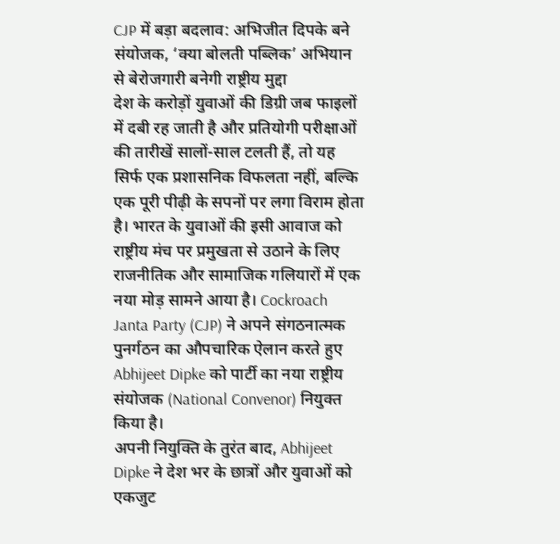CJP में बड़ा बदलाव: अभिजीत दिपके बने संयोजक, ‘क्या बोलती पब्लिक’ अभियान से बेरोजगारी बनेगी राष्ट्रीय मुद्दा
देश के करोड़ों युवाओं की डिग्री जब फाइलों में दबी रह जाती है और प्रतियोगी परीक्षाओं की तारीखें सालों-साल टलती हैं, तो यह सिर्फ एक प्रशासनिक विफलता नहीं, बल्कि एक पूरी पीढ़ी के सपनों पर लगा विराम होता है। भारत के युवाओं की इसी आवाज को राष्ट्रीय मंच पर प्रमुखता से उठाने के लिए राजनीतिक और सामाजिक गलियारों में एक नया मोड़ सामने आया है। Cockroach Janta Party (CJP) ने अपने संगठनात्मक पुनर्गठन का औपचारिक ऐलान करते हुए Abhijeet Dipke को पार्टी का नया राष्ट्रीय संयोजक (National Convenor) नियुक्त किया है।
अपनी नियुक्ति के तुरंत बाद, Abhijeet Dipke ने देश भर के छात्रों और युवाओं को एकजुट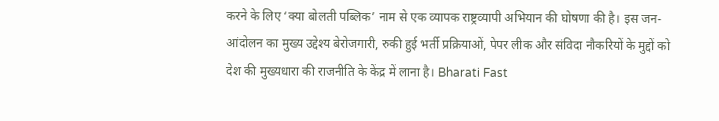करने के लिए ‘क्या बोलती पब्लिक’ नाम से एक व्यापक राष्ट्रव्यापी अभियान की घोषणा की है। इस जन-आंदोलन का मुख्य उद्देश्य बेरोजगारी, रुकी हुई भर्ती प्रक्रियाओं, पेपर लीक और संविदा नौकरियों के मुद्दों को देश की मुख्यधारा की राजनीति के केंद्र में लाना है। Bharati Fast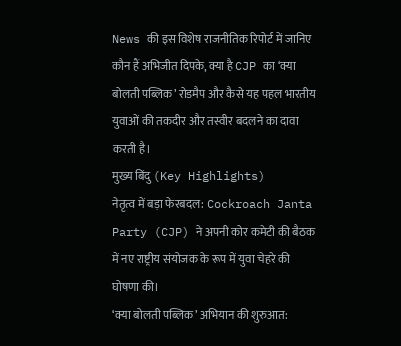News की इस विशेष राजनीतिक रिपोर्ट में जानिए कौन हैं अभिजीत दिपके, क्या है CJP का ‘क्या बोलती पब्लिक’ रोडमैप और कैसे यह पहल भारतीय युवाओं की तकदीर और तस्वीर बदलने का दावा करती है।
मुख्य बिंदु (Key Highlights)
नेतृत्व में बड़ा फेरबदल: Cockroach Janta Party (CJP) ने अपनी कोर कमेटी की बैठक में नए राष्ट्रीय संयोजक के रूप में युवा चेहरे की घोषणा की।
‘क्या बोलती पब्लिक’ अभियान की शुरुआत: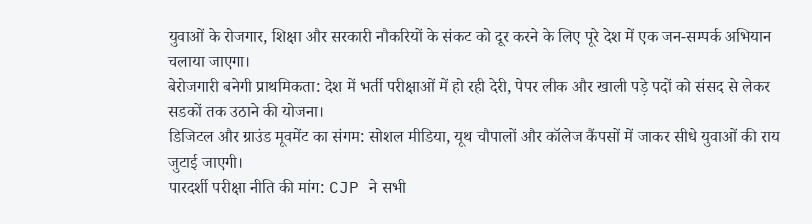युवाओं के रोजगार, शिक्षा और सरकारी नौकरियों के संकट को दूर करने के लिए पूरे देश में एक जन-सम्पर्क अभियान चलाया जाएगा।
बेरोजगारी बनेगी प्राथमिकता: देश में भर्ती परीक्षाओं में हो रही देरी, पेपर लीक और खाली पड़े पदों को संसद से लेकर सडकों तक उठाने की योजना।
डिजिटल और ग्राउंड मूवमेंट का संगम: सोशल मीडिया, यूथ चौपालों और कॉलेज कैंपसों में जाकर सीधे युवाओं की राय जुटाई जाएगी।
पारदर्शी परीक्षा नीति की मांग: CJP ने सभी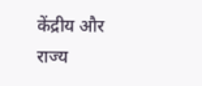केंद्रीय और राज्य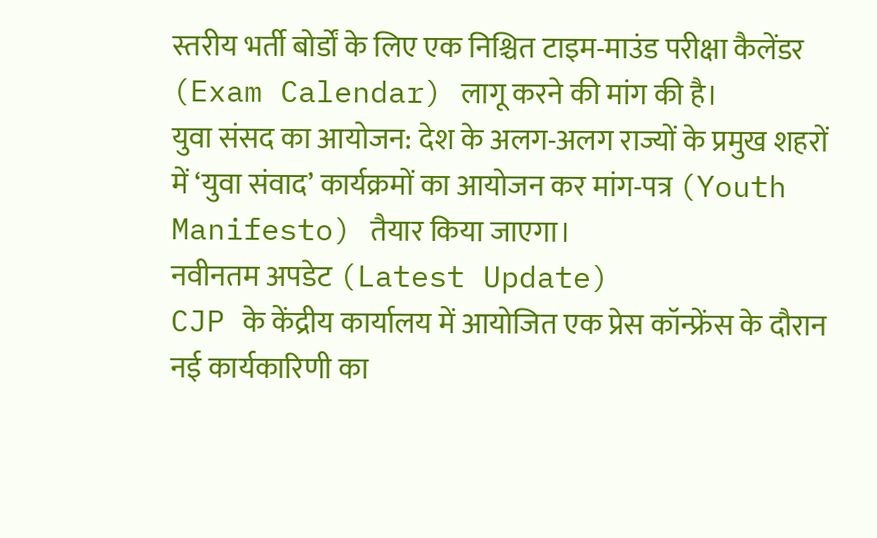स्तरीय भर्ती बोर्डों के लिए एक निश्चित टाइम-माउंड परीक्षा कैलेंडर (Exam Calendar) लागू करने की मांग की है।
युवा संसद का आयोजन: देश के अलग-अलग राज्यों के प्रमुख शहरों में ‘युवा संवाद’ कार्यक्रमों का आयोजन कर मांग-पत्र (Youth Manifesto) तैयार किया जाएगा।
नवीनतम अपडेट (Latest Update)
CJP के केंद्रीय कार्यालय में आयोजित एक प्रेस कॉन्फ्रेंस के दौरान नई कार्यकारिणी का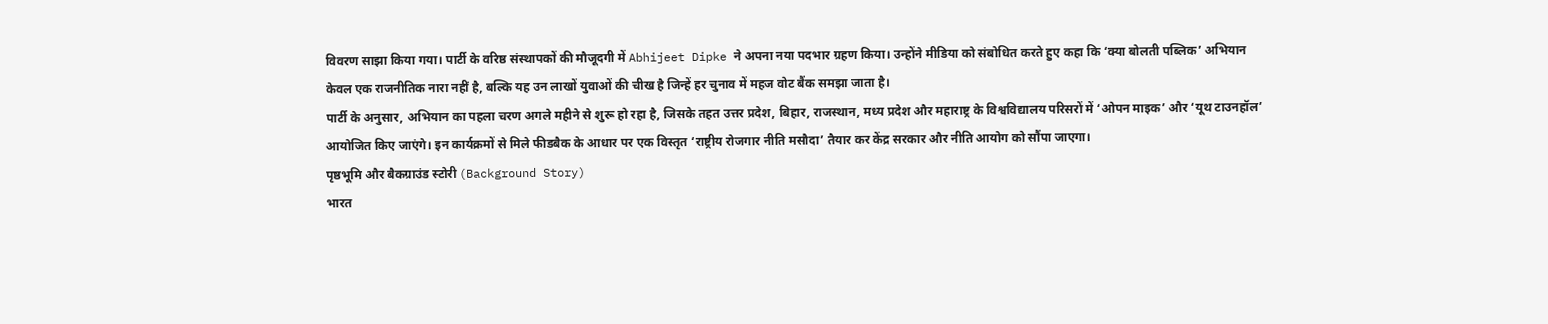विवरण साझा किया गया। पार्टी के वरिष्ठ संस्थापकों की मौजूदगी में Abhijeet Dipke ने अपना नया पदभार ग्रहण किया। उन्होंने मीडिया को संबोधित करते हुए कहा कि ‘क्या बोलती पब्लिक’ अभियान केवल एक राजनीतिक नारा नहीं है, बल्कि यह उन लाखों युवाओं की चीख है जिन्हें हर चुनाव में महज वोट बैंक समझा जाता है।
पार्टी के अनुसार, अभियान का पहला चरण अगले महीने से शुरू हो रहा है, जिसके तहत उत्तर प्रदेश, बिहार, राजस्थान, मध्य प्रदेश और महाराष्ट्र के विश्वविद्यालय परिसरों में ‘ओपन माइक’ और ‘यूथ टाउनहॉल’ आयोजित किए जाएंगे। इन कार्यक्रमों से मिले फीडबैक के आधार पर एक विस्तृत ‘राष्ट्रीय रोजगार नीति मसौदा’ तैयार कर केंद्र सरकार और नीति आयोग को सौंपा जाएगा।
पृष्ठभूमि और बैकग्राउंड स्टोरी (Background Story)
भारत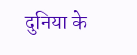दुनिया के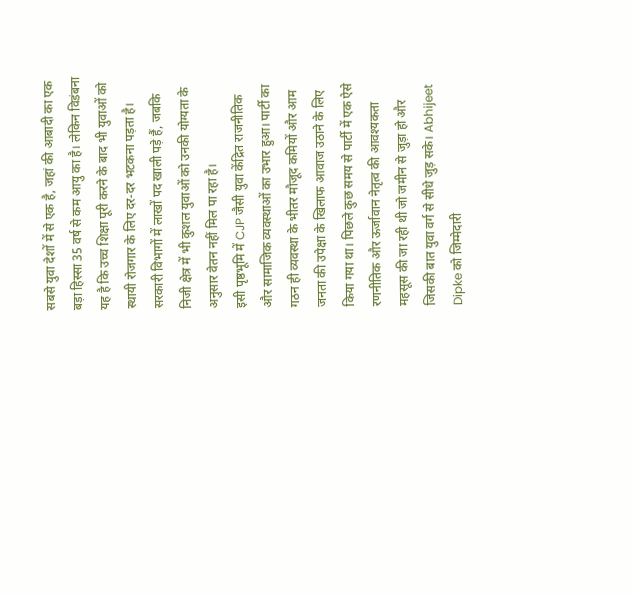सबसे युवा देशों में से एक है, जहां की आबादी का एक बड़ा हिस्सा 35 वर्ष से कम आयु का है। लेकिन विडंबना यह है कि उच्च शिक्षा पूरी करने के बाद भी युवाओं को स्थायी रोजगार के लिए दर-दर भटकना पड़ता है। सरकारी विभागों में लाखों पद खाली पड़े हैं, जबकि निजी क्षेत्र में भी कुशल युवाओं को उनकी योग्यता के अनुसार वेतन नहीं मिल पा रहा है।
इसी पृष्ठभूमि में CJP जैसी युवा केंद्रित राजनीतिक और सामाजिक व्यवस्थाओं का उभार हुआ। पार्टी का गठन ही व्यवस्था के भीतर मौजूद कमियों और आम जनता की उपेक्षा के खिलाफ आवाज उठाने के लिए किया गया था। पिछले कुछ समय से पार्टी में एक ऐसे रणनीतिक और ऊर्जावान नेतृत्व की आवश्यकता महसूस की जा रही थी जो जमीन से जुड़ा हो और जिसकी बात युवा वर्ग से सीधे जुड़ सके। Abhijeet Dipke को जिम्मेदारी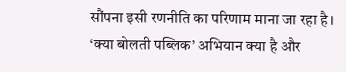सौंपना इसी रणनीति का परिणाम माना जा रहा है।
‘क्या बोलती पब्लिक’ अभियान क्या है और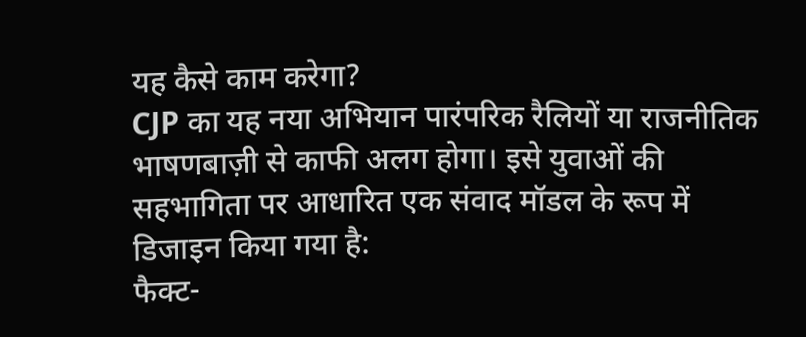यह कैसे काम करेगा?
CJP का यह नया अभियान पारंपरिक रैलियों या राजनीतिक भाषणबाज़ी से काफी अलग होगा। इसे युवाओं की सहभागिता पर आधारित एक संवाद मॉडल के रूप में डिजाइन किया गया है:
फैक्ट-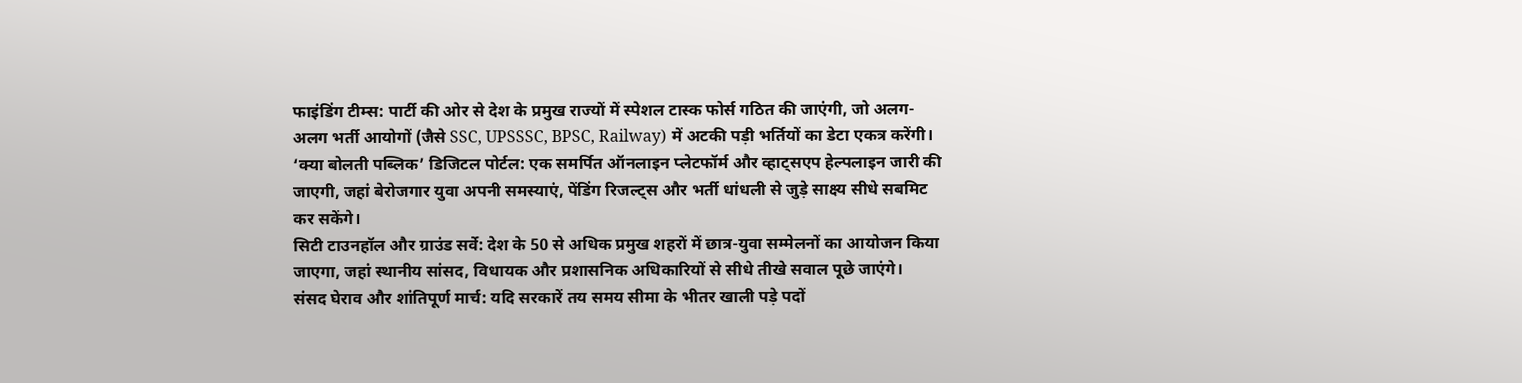फाइंडिंग टीम्स: पार्टी की ओर से देश के प्रमुख राज्यों में स्पेशल टास्क फोर्स गठित की जाएंगी, जो अलग-अलग भर्ती आयोगों (जैसे SSC, UPSSSC, BPSC, Railway) में अटकी पड़ी भर्तियों का डेटा एकत्र करेंगी।
‘क्या बोलती पब्लिक’ डिजिटल पोर्टल: एक समर्पित ऑनलाइन प्लेटफॉर्म और व्हाट्सएप हेल्पलाइन जारी की जाएगी, जहां बेरोजगार युवा अपनी समस्याएं, पेंडिंग रिजल्ट्स और भर्ती धांधली से जुड़े साक्ष्य सीधे सबमिट कर सकेंगे।
सिटी टाउनहॉल और ग्राउंड सर्वे: देश के 50 से अधिक प्रमुख शहरों में छात्र-युवा सम्मेलनों का आयोजन किया जाएगा, जहां स्थानीय सांसद, विधायक और प्रशासनिक अधिकारियों से सीधे तीखे सवाल पूछे जाएंगे।
संसद घेराव और शांतिपूर्ण मार्च: यदि सरकारें तय समय सीमा के भीतर खाली पड़े पदों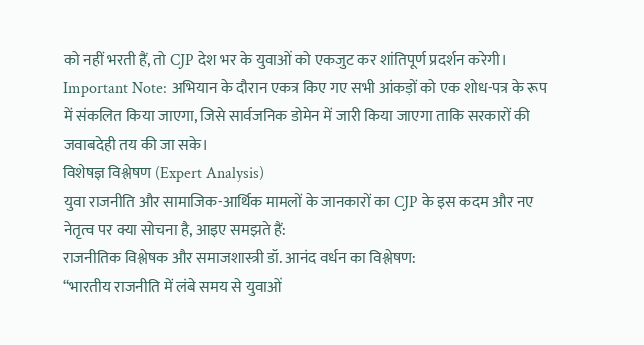को नहीं भरती हैं, तो CJP देश भर के युवाओं को एकजुट कर शांतिपूर्ण प्रदर्शन करेगी।
Important Note: अभियान के दौरान एकत्र किए गए सभी आंकड़ों को एक शोध-पत्र के रूप में संकलित किया जाएगा, जिसे सार्वजनिक डोमेन में जारी किया जाएगा ताकि सरकारों की जवाबदेही तय की जा सके।
विशेषज्ञ विश्लेषण (Expert Analysis)
युवा राजनीति और सामाजिक-आर्थिक मामलों के जानकारों का CJP के इस कदम और नए नेतृत्व पर क्या सोचना है, आइए समझते हैं:
राजनीतिक विश्लेषक और समाजशास्त्री डॉ. आनंद वर्धन का विश्लेषण:
“भारतीय राजनीति में लंबे समय से युवाओं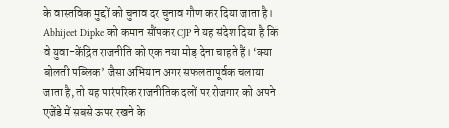के वास्तविक मुद्दों को चुनाव दर चुनाव गौण कर दिया जाता है। Abhijeet Dipke को कमान सौंपकर CJP ने यह संदेश दिया है कि वे युवा-केंद्रित राजनीति को एक नया मोड़ देना चाहते हैं। ‘क्या बोलती पब्लिक’ जैसा अभियान अगर सफलतापूर्वक चलाया जाता है, तो यह पारंपरिक राजनीतिक दलों पर रोजगार को अपने एजेंडे में सबसे ऊपर रखने के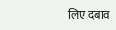लिए दबाव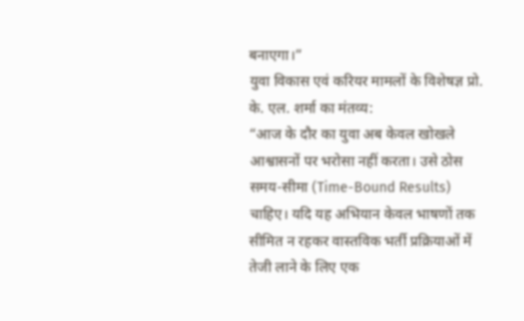बनाएगा।”
युवा विकास एवं करियर मामलों के विशेषज्ञ प्रो. के. एल. शर्मा का मंतव्य:
“आज के दौर का युवा अब केवल खोखले आश्वासनों पर भरोसा नहीं करता। उसे ठोस समय-सीमा (Time-Bound Results) चाहिए। यदि यह अभियान केवल भाषणों तक सीमित न रहकर वास्तविक भर्ती प्रक्रियाओं में तेजी लाने के लिए एक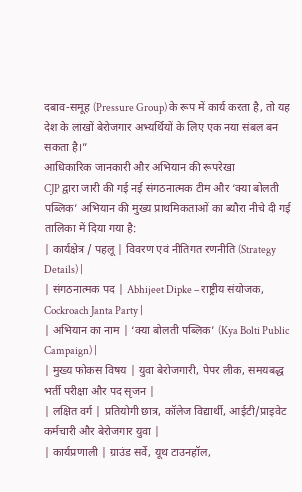दबाव-समूह (Pressure Group) के रूप में कार्य करता है, तो यह देश के लाखों बेरोजगार अभ्यर्थियों के लिए एक नया संबल बन सकता है।”
आधिकारिक जानकारी और अभियान की रूपरेखा
CJP द्वारा जारी की गई नई संगठनात्मक टीम और ‘क्या बोलती पब्लिक’ अभियान की मुख्य प्राथमिकताओं का ब्यौरा नीचे दी गई तालिका में दिया गया है:
| कार्यक्षेत्र / पहलू | विवरण एवं नीतिगत रणनीति (Strategy Details) |
| संगठनात्मक पद | Abhijeet Dipke – राष्ट्रीय संयोजक, Cockroach Janta Party |
| अभियान का नाम | ‘क्या बोलती पब्लिक’ (Kya Bolti Public Campaign) |
| मुख्य फोकस विषय | युवा बेरोजगारी, पेपर लीक, समयबद्ध भर्ती परीक्षा और पद सृजन |
| लक्षित वर्ग | प्रतियोगी छात्र, कॉलेज विद्यार्थी, आईटी/प्राइवेट कर्मचारी और बेरोजगार युवा |
| कार्यप्रणाली | ग्राउंड सर्वे, यूथ टाउनहॉल,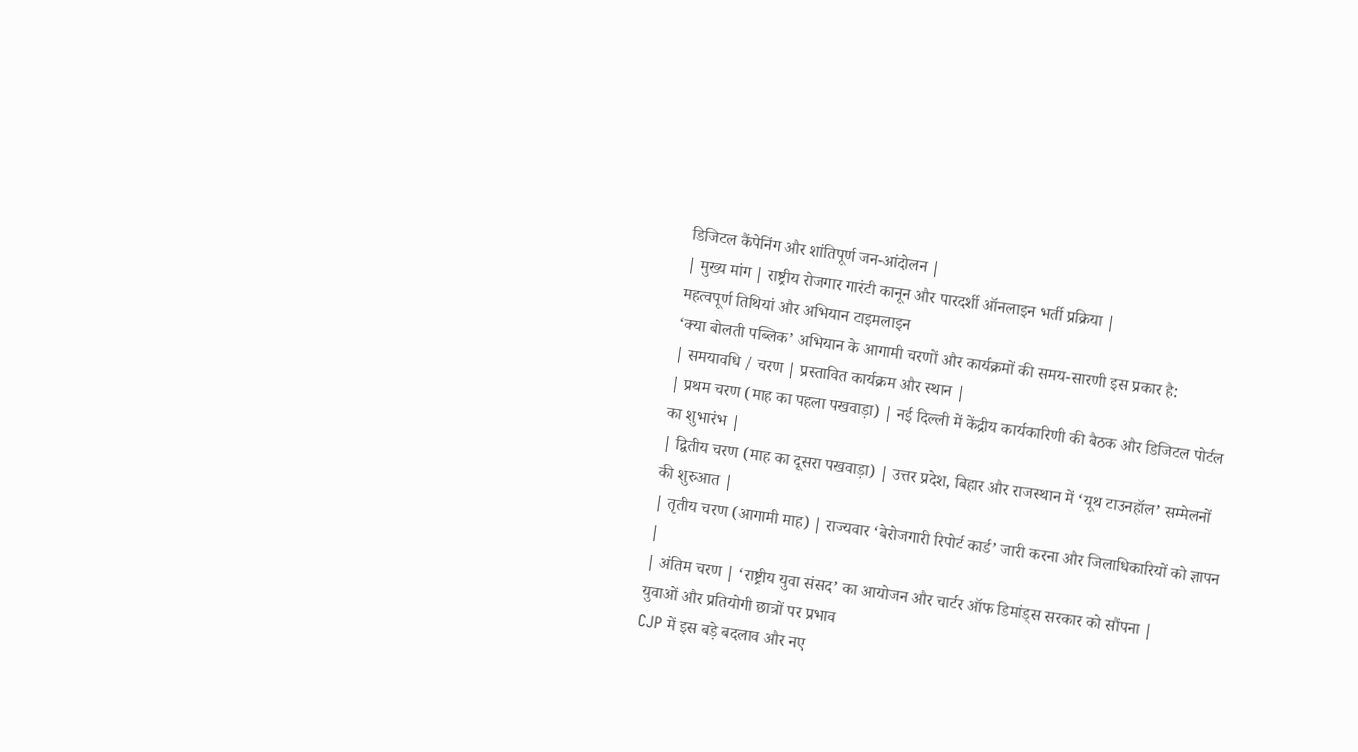डिजिटल कैंपेनिंग और शांतिपूर्ण जन-आंदोलन |
| मुख्य मांग | राष्ट्रीय रोजगार गारंटी कानून और पारदर्शी ऑनलाइन भर्ती प्रक्रिया |
महत्वपूर्ण तिथियां और अभियान टाइमलाइन
‘क्या बोलती पब्लिक’ अभियान के आगामी चरणों और कार्यक्रमों की समय-सारणी इस प्रकार है:
| समयावधि / चरण | प्रस्तावित कार्यक्रम और स्थान |
| प्रथम चरण (माह का पहला पखवाड़ा) | नई दिल्ली में केंद्रीय कार्यकारिणी की बैठक और डिजिटल पोर्टल का शुभारंभ |
| द्वितीय चरण (माह का दूसरा पखवाड़ा) | उत्तर प्रदेश, बिहार और राजस्थान में ‘यूथ टाउनहॉल’ सम्मेलनों की शुरुआत |
| तृतीय चरण (आगामी माह) | राज्यवार ‘बेरोजगारी रिपोर्ट कार्ड’ जारी करना और जिलाधिकारियों को ज्ञापन |
| अंतिम चरण | ‘राष्ट्रीय युवा संसद’ का आयोजन और चार्टर ऑफ डिमांड्स सरकार को सौंपना |
युवाओं और प्रतियोगी छात्रों पर प्रभाव
CJP में इस बड़े बदलाव और नए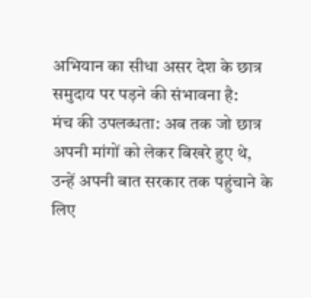अभियान का सीधा असर देश के छात्र समुदाय पर पड़ने की संभावना है:
मंच की उपलब्धता: अब तक जो छात्र अपनी मांगों को लेकर बिखरे हुए थे, उन्हें अपनी बात सरकार तक पहुंचाने के लिए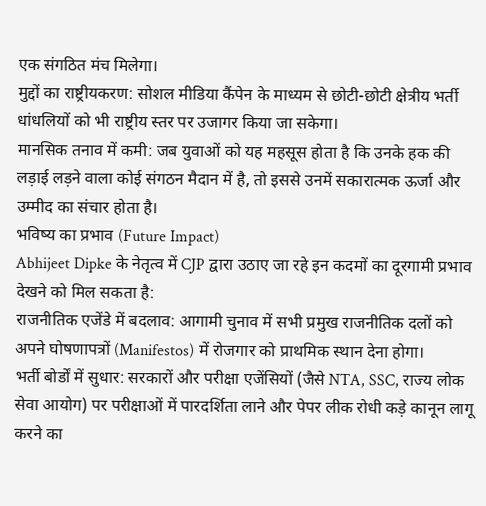एक संगठित मंच मिलेगा।
मुद्दों का राष्ट्रीयकरण: सोशल मीडिया कैंपेन के माध्यम से छोटी-छोटी क्षेत्रीय भर्ती धांधलियों को भी राष्ट्रीय स्तर पर उजागर किया जा सकेगा।
मानसिक तनाव में कमी: जब युवाओं को यह महसूस होता है कि उनके हक की लड़ाई लड़ने वाला कोई संगठन मैदान में है, तो इससे उनमें सकारात्मक ऊर्जा और उम्मीद का संचार होता है।
भविष्य का प्रभाव (Future Impact)
Abhijeet Dipke के नेतृत्व में CJP द्वारा उठाए जा रहे इन कदमों का दूरगामी प्रभाव देखने को मिल सकता है:
राजनीतिक एजेंडे में बदलाव: आगामी चुनाव में सभी प्रमुख राजनीतिक दलों को अपने घोषणापत्रों (Manifestos) में रोजगार को प्राथमिक स्थान देना होगा।
भर्ती बोर्डों में सुधार: सरकारों और परीक्षा एजेंसियों (जैसे NTA, SSC, राज्य लोक सेवा आयोग) पर परीक्षाओं में पारदर्शिता लाने और पेपर लीक रोधी कड़े कानून लागू करने का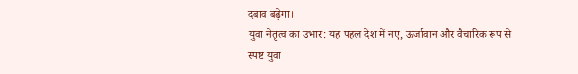दबाव बढ़ेगा।
युवा नेतृत्व का उभार: यह पहल देश में नए, ऊर्जावान और वैचारिक रूप से स्पष्ट युवा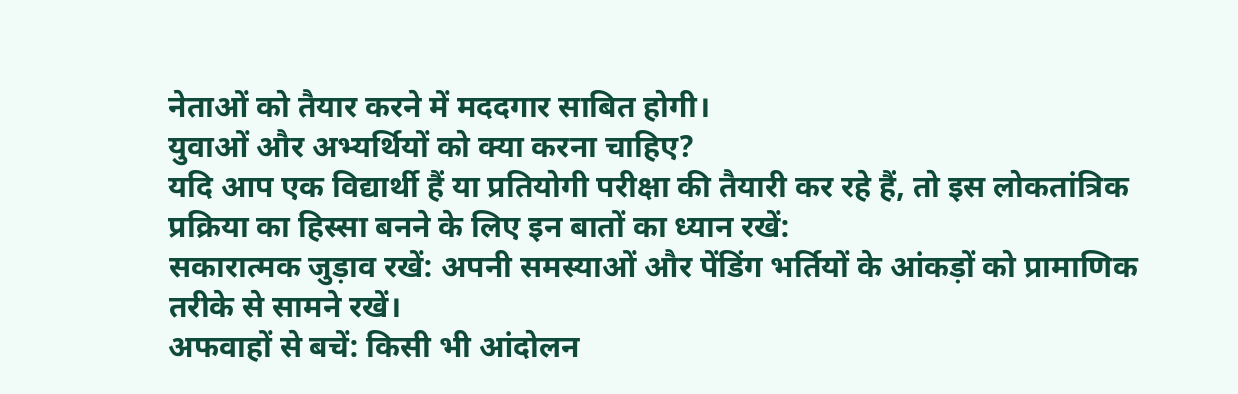नेताओं को तैयार करने में मददगार साबित होगी।
युवाओं और अभ्यर्थियों को क्या करना चाहिए?
यदि आप एक विद्यार्थी हैं या प्रतियोगी परीक्षा की तैयारी कर रहे हैं, तो इस लोकतांत्रिक प्रक्रिया का हिस्सा बनने के लिए इन बातों का ध्यान रखें:
सकारात्मक जुड़ाव रखें: अपनी समस्याओं और पेंडिंग भर्तियों के आंकड़ों को प्रामाणिक तरीके से सामने रखें।
अफवाहों से बचें: किसी भी आंदोलन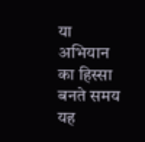या अभियान का हिस्सा बनते समय यह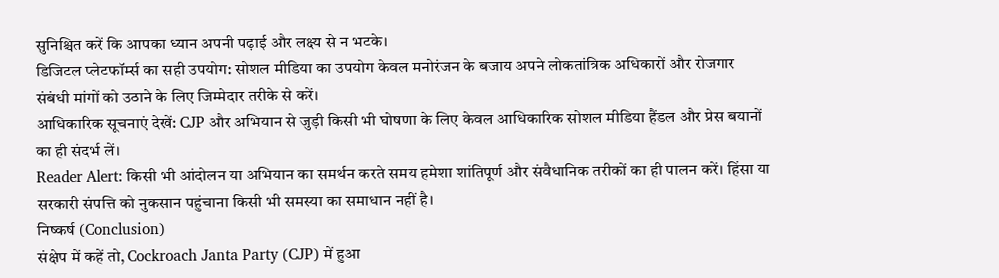सुनिश्चित करें कि आपका ध्यान अपनी पढ़ाई और लक्ष्य से न भटके।
डिजिटल प्लेटफॉर्म्स का सही उपयोग: सोशल मीडिया का उपयोग केवल मनोरंजन के बजाय अपने लोकतांत्रिक अधिकारों और रोजगार संबंधी मांगों को उठाने के लिए जिम्मेदार तरीके से करें।
आधिकारिक सूचनाएं देखें: CJP और अभियान से जुड़ी किसी भी घोषणा के लिए केवल आधिकारिक सोशल मीडिया हैंडल और प्रेस बयानों का ही संदर्भ लें।
Reader Alert: किसी भी आंदोलन या अभियान का समर्थन करते समय हमेशा शांतिपूर्ण और संवैधानिक तरीकों का ही पालन करें। हिंसा या सरकारी संपत्ति को नुकसान पहुंचाना किसी भी समस्या का समाधान नहीं है।
निष्कर्ष (Conclusion)
संक्षेप में कहें तो, Cockroach Janta Party (CJP) में हुआ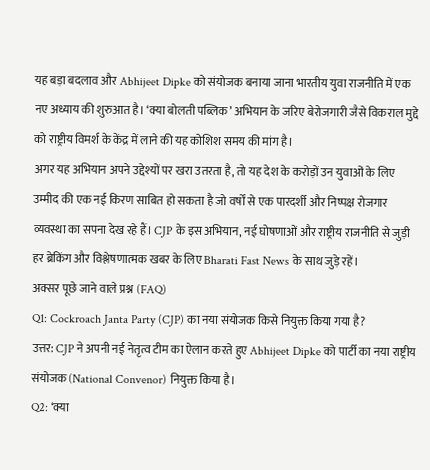यह बड़ा बदलाव और Abhijeet Dipke को संयोजक बनाया जाना भारतीय युवा राजनीति में एक नए अध्याय की शुरुआत है। ‘क्या बोलती पब्लिक’ अभियान के जरिए बेरोजगारी जैसे विकराल मुद्दे को राष्ट्रीय विमर्श के केंद्र में लाने की यह कोशिश समय की मांग है।
अगर यह अभियान अपने उद्देश्यों पर खरा उतरता है, तो यह देश के करोड़ों उन युवाओं के लिए उम्मीद की एक नई किरण साबित हो सकता है जो वर्षों से एक पारदर्शी और निष्पक्ष रोजगार व्यवस्था का सपना देख रहे हैं। CJP के इस अभियान, नई घोषणाओं और राष्ट्रीय राजनीति से जुड़ी हर ब्रेकिंग और विश्लेषणात्मक खबर के लिए Bharati Fast News के साथ जुड़े रहें।
अक्सर पूछे जाने वाले प्रश्न (FAQ)
Q1: Cockroach Janta Party (CJP) का नया संयोजक किसे नियुक्त किया गया है?
उत्तर: CJP ने अपनी नई नेतृत्व टीम का ऐलान करते हुए Abhijeet Dipke को पार्टी का नया राष्ट्रीय संयोजक (National Convenor) नियुक्त किया है।
Q2: ‘क्या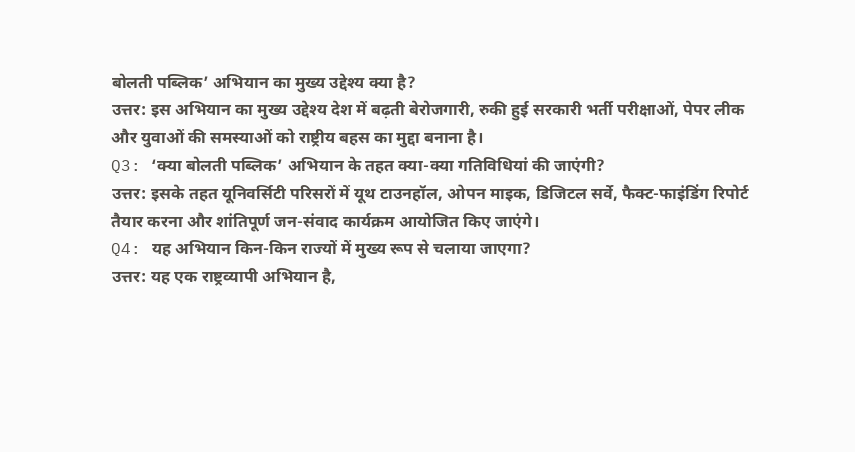बोलती पब्लिक’ अभियान का मुख्य उद्देश्य क्या है?
उत्तर: इस अभियान का मुख्य उद्देश्य देश में बढ़ती बेरोजगारी, रुकी हुई सरकारी भर्ती परीक्षाओं, पेपर लीक और युवाओं की समस्याओं को राष्ट्रीय बहस का मुद्दा बनाना है।
Q3: ‘क्या बोलती पब्लिक’ अभियान के तहत क्या-क्या गतिविधियां की जाएंगी?
उत्तर: इसके तहत यूनिवर्सिटी परिसरों में यूथ टाउनहॉल, ओपन माइक, डिजिटल सर्वे, फैक्ट-फाइंडिंग रिपोर्ट तैयार करना और शांतिपूर्ण जन-संवाद कार्यक्रम आयोजित किए जाएंगे।
Q4: यह अभियान किन-किन राज्यों में मुख्य रूप से चलाया जाएगा?
उत्तर: यह एक राष्ट्रव्यापी अभियान है,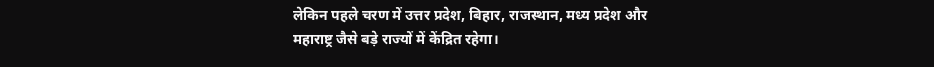लेकिन पहले चरण में उत्तर प्रदेश, बिहार, राजस्थान, मध्य प्रदेश और महाराष्ट्र जैसे बड़े राज्यों में केंद्रित रहेगा।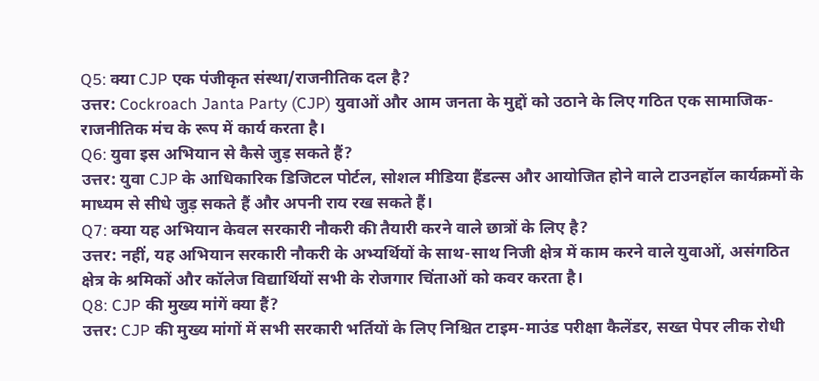Q5: क्या CJP एक पंजीकृत संस्था/राजनीतिक दल है?
उत्तर: Cockroach Janta Party (CJP) युवाओं और आम जनता के मुद्दों को उठाने के लिए गठित एक सामाजिक-राजनीतिक मंच के रूप में कार्य करता है।
Q6: युवा इस अभियान से कैसे जुड़ सकते हैं?
उत्तर: युवा CJP के आधिकारिक डिजिटल पोर्टल, सोशल मीडिया हैंडल्स और आयोजित होने वाले टाउनहॉल कार्यक्रमों के माध्यम से सीधे जुड़ सकते हैं और अपनी राय रख सकते हैं।
Q7: क्या यह अभियान केवल सरकारी नौकरी की तैयारी करने वाले छात्रों के लिए है?
उत्तर: नहीं, यह अभियान सरकारी नौकरी के अभ्यर्थियों के साथ-साथ निजी क्षेत्र में काम करने वाले युवाओं, असंगठित क्षेत्र के श्रमिकों और कॉलेज विद्यार्थियों सभी के रोजगार चिंताओं को कवर करता है।
Q8: CJP की मुख्य मांगें क्या हैं?
उत्तर: CJP की मुख्य मांगों में सभी सरकारी भर्तियों के लिए निश्चित टाइम-माउंड परीक्षा कैलेंडर, सख्त पेपर लीक रोधी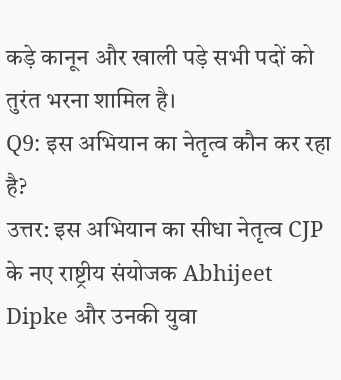कड़े कानून और खाली पड़े सभी पदों को तुरंत भरना शामिल है।
Q9: इस अभियान का नेतृत्व कौन कर रहा है?
उत्तर: इस अभियान का सीधा नेतृत्व CJP के नए राष्ट्रीय संयोजक Abhijeet Dipke और उनकी युवा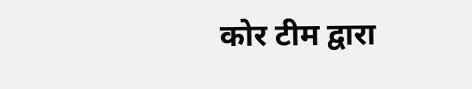कोर टीम द्वारा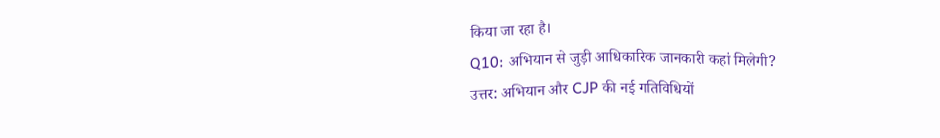किया जा रहा है।
Q10: अभियान से जुड़ी आधिकारिक जानकारी कहां मिलेगी?
उत्तर: अभियान और CJP की नई गतिविधियों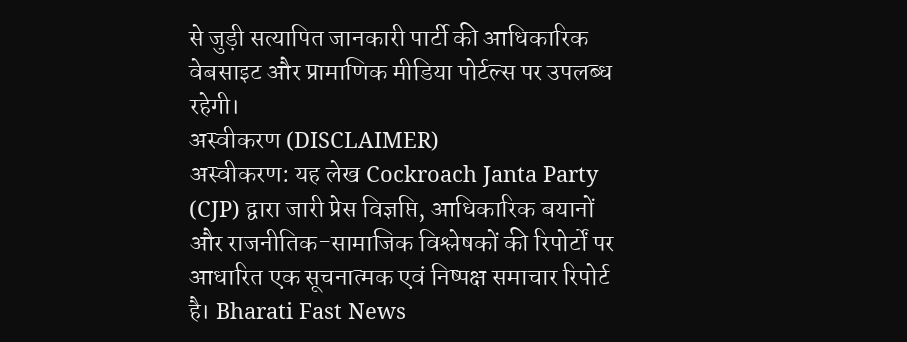से जुड़ी सत्यापित जानकारी पार्टी की आधिकारिक वेबसाइट और प्रामाणिक मीडिया पोर्टल्स पर उपलब्ध रहेगी।
अस्वीकरण (DISCLAIMER)
अस्वीकरण: यह लेख Cockroach Janta Party (CJP) द्वारा जारी प्रेस विज्ञप्ति, आधिकारिक बयानों और राजनीतिक-सामाजिक विश्लेषकों की रिपोर्टों पर आधारित एक सूचनात्मक एवं निष्पक्ष समाचार रिपोर्ट है। Bharati Fast News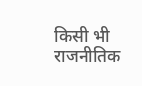किसी भी राजनीतिक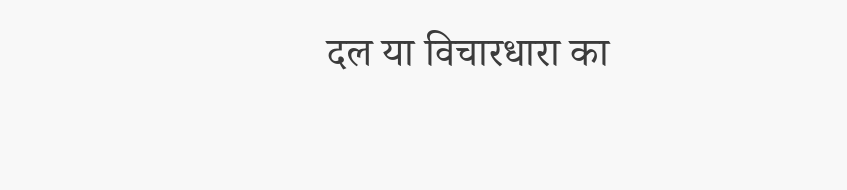दल या विचारधारा का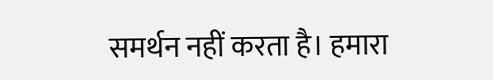समर्थन नहीं करता है। हमारा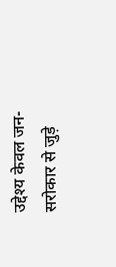उद्देश्य केवल जन-सरोकार से जुड़े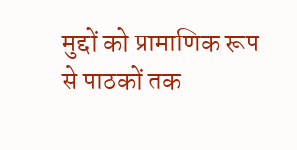मुद्दों को प्रामाणिक रूप से पाठकों तक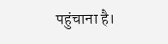पहुंचाना है।